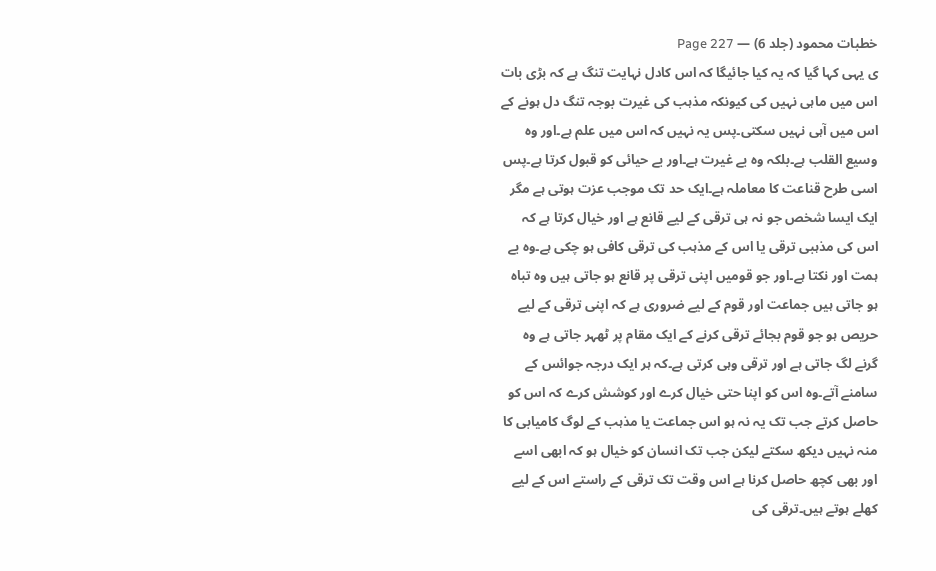خطبات محمود (جلد 6) — Page 227
ی یہی کہا گیا کہ یہ کیا جائیگا کہ اس کادل نہایت تنگ ہے کہ بڑی بات اس میں ماہی نہیں کی کیونکہ مذہب کی غیرت بوجہ تنگ دل ہونے کے اس میں آہی نہیں سکتی۔پس یہ نہیں کہ اس میں علم ہے۔اور وہ وسیع القلب ہے۔بلکہ وہ بے غیرت ہے۔اور بے حیائی کو قبول کرتا ہے۔پس اسی طرح قناعت کا معاملہ ہے۔ایک حد تک موجب عزت ہوتی ہے مگر ایک ایسا شخص جو نہ ہی ترقی کے لیے قانع ہے اور خیال کرتا ہے کہ اس کی مذہبی ترقی یا اس کے مذہب کی ترقی کافی ہو چکی ہے۔وہ بے ہمت اور نکتا ہے۔اور جو قومیں اپنی ترقی پر قانع ہو جاتی ہیں وہ تباہ ہو جاتی ہیں جماعت اور قوم کے لیے ضروری ہے کہ اپنی ترقی کے لیے حریص ہو جو قوم بجائے ترقی کرنے کے ایک مقام پر ٹھہر جاتی ہے وہ گرنے لگ جاتی ہے اور ترقی وہی کرتی ہے۔کہ ہر ایک درجہ جوائس کے سامنے آتے۔وہ اس کو اپنا حتی خیال کرے اور کوشش کرے کہ اس کو حاصل کرتے جب تک یہ نہ ہو اس جماعت یا مذہب کے لوگ کامیابی کا منہ نہیں دیکھ سکتے لیکن جب تک انسان کو خیال ہو کہ ابھی اسے اور بھی کچھ حاصل کرنا ہے اس وقت تک ترقی کے راستے اس کے لیے کھلے ہوتے ہیں۔ترقی کی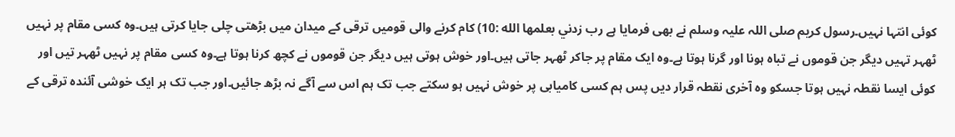کوئی انتہا نہیں۔رسول کریم صلی اللہ علیہ وسلم نے بھی فرمایا ہے رب زدني بعلمها الله :10) کام کرنے والی قومیں ترقی کے میدان میں بڑھتی چلی جایا کرتی ہیں۔وہ کسی مقام پر نہیں ٹھہر تہیں دیگر جن قوموں نے تباہ ہونا اور گرنا ہوتا ہے۔وہ ایک مقام پر جاکر ٹھہر جاتی ہیں۔اور خوش ہوتی ہیں دیگر جن قوموں نے کچھ کرنا ہوتا ہے۔وہ کسی مقام پر نہیں ٹھہر تیں اور کوئی ایسا نقطہ نہیں ہوتا جسکو وہ آخری نقطہ قرار دیں پس ہم کسی کامیابی پر خوش نہیں ہو سکتے جب تک ہم اس سے آگے نہ بڑھ جائیں۔اور جب تک ہر ایک خوشی آئندہ ترقی کے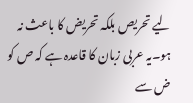لیے تحریص بلکہ تحریض کا باعث نہ ہو۔یہ عربی زبان کا قاعدہ ہے کہ ص کو ض سے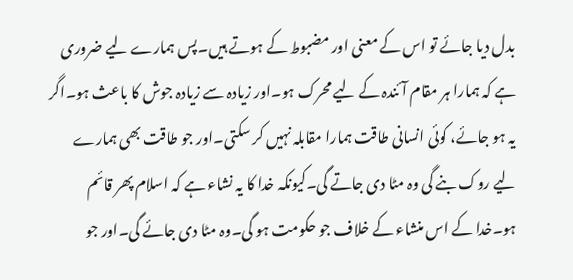بدل دیا جائے تو اس کے معنی اور مضبوط کے ہوتے ہیں۔پس ہمارے لیے ضروری ہے کہ ہمارا ہر مقام آئندہ کے لیے محرک ہو۔اور زیادہ سے زیادہ جوش کا باعث ہو۔اگر یہ ہو جائے، کوئی انسانی طاقت ہمارا مقابلہ نہیں کر سکتی۔اور جو طاقت بھی ہمارے لیے روک بنے گی وہ مٹا دی جاتے گی۔کیونکہ خدا کا یہ نشاء ہے کہ اسلام پھر قائم ہو۔خدا کے اس منشاء کے خلاف جو حکومت ہو گی۔وہ مٹا دی جائے گی۔اور جو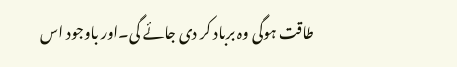طاقت ہوگی وہ برباد کر دی جائے گی۔اور باوجود اس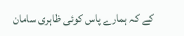کے کہ ہمارے پاس کوئی ظاہری سامان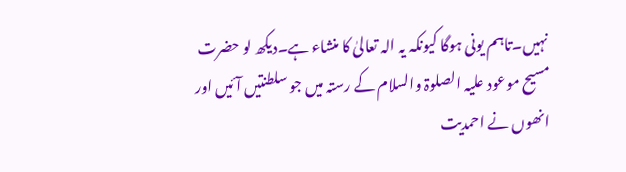نہیں۔تاہم یونی ہوگا کیونکہ یہ الہ تعالیٰ کا منشاء ہے۔دیکھ لو حضرت مسیح موعود علیہ الصلوۃ والسلام کے رستہ میں جو سلطنتیں آئیں اور انھوں نے احمدیت